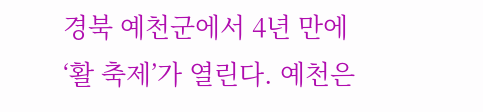경북 예천군에서 4년 만에 ‘활 축제’가 열린다. 예천은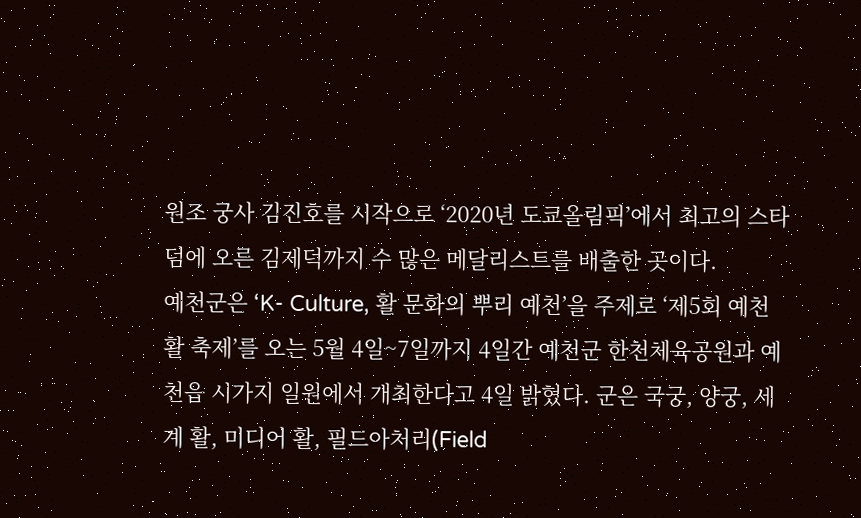원조 궁사 김진호를 시작으로 ‘2020년 도쿄올림픽’에서 최고의 스타덤에 오른 김제덕까지 수 많은 메달리스트를 배출한 곳이다.
예천군은 ‘K- Culture, 활 문화의 뿌리 예천’을 주제로 ‘제5회 예천 활 축제’를 오는 5월 4일~7일까지 4일간 예천군 한천체육공원과 예천읍 시가지 일원에서 개최한다고 4일 밝혔다. 군은 국궁, 양궁, 세계 활, 미디어 활, 필드아처리(Field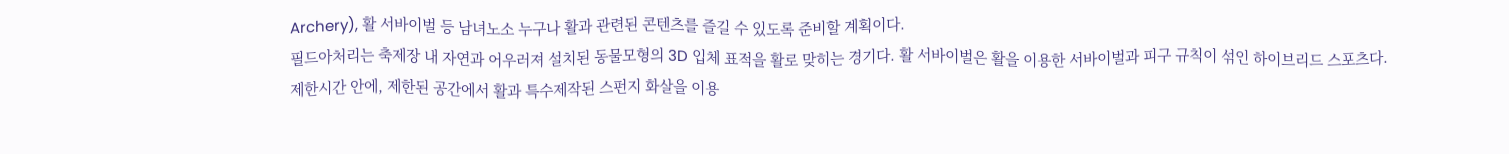Archery), 활 서바이벌 등 남녀노소 누구나 활과 관련된 콘텐츠를 즐길 수 있도록 준비할 계획이다.
필드아처리는 축제장 내 자연과 어우러져 설치된 동물모형의 3D 입체 표적을 활로 맞히는 경기다. 활 서바이벌은 활을 이용한 서바이벌과 피구 규칙이 섞인 하이브리드 스포츠다.
제한시간 안에, 제한된 공간에서 활과 특수제작된 스펀지 화살을 이용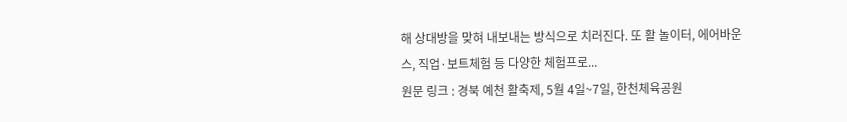해 상대방을 맞혀 내보내는 방식으로 치러진다. 또 활 놀이터, 에어바운스, 직업·보트체험 등 다양한 체험프로...
원문 링크 : 경북 예천 활축제, 5월 4일~7일, 한천체육공원